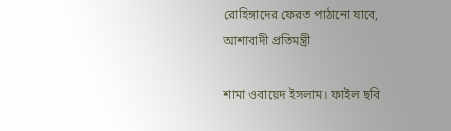রোহিঙ্গাদের ফেরত পাঠানো যাবে, আশাবাদী প্রতিমন্ত্রী

শামা ওবায়েদ ইসলাম। ফাইল ছবি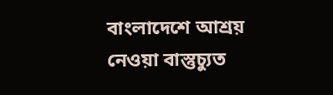বাংলাদেশে আশ্রয় নেওয়া বাস্তুচ্যুত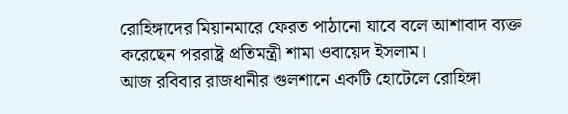রোহিঙ্গাদের মিয়ানমারে ফেরত পাঠানো যাবে বলে আশাবাদ ব্যক্ত করেছেন পররাষ্ট্র প্রতিমন্ত্রী শামা ওবায়েদ ইসলাম।
আজ রবিবার রাজধানীর গুলশানে একটি হোটেলে রোহিঙ্গা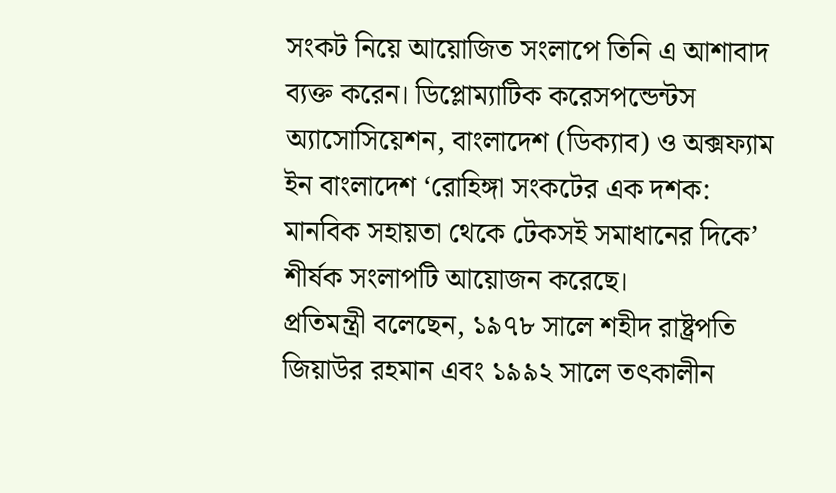সংকট নিয়ে আয়োজিত সংলাপে তিনি এ আশাবাদ ব্যক্ত করেন। ডিপ্লোম্যাটিক করেসপন্ডেন্টস অ্যাসোসিয়েশন, বাংলাদেশ (ডিক্যাব) ও অক্সফ্যাম ইন বাংলাদেশ ‘রোহিঙ্গা সংকটের এক দশক: মানবিক সহায়তা থেকে টেকসই সমাধানের দিকে’ শীর্ষক সংলাপটি আয়োজন করেছে।
প্রতিমন্ত্রী বলেছেন, ১৯৭৮ সালে শহীদ রাষ্ট্রপতি জিয়াউর রহমান এবং ১৯৯২ সালে তৎকালীন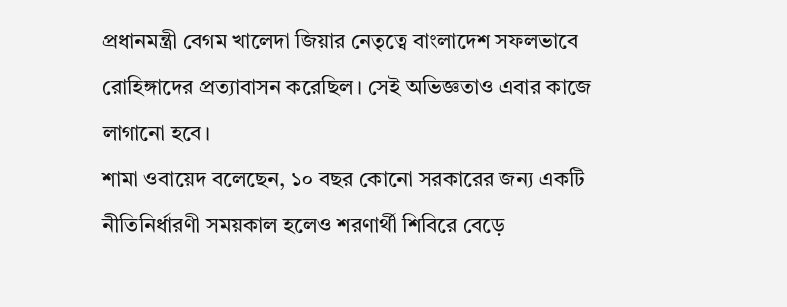প্রধানমন্ত্রী বেগম খালেদা জিয়ার নেতৃত্বে বাংলাদেশ সফলভাবে রোহিঙ্গাদের প্রত্যাবাসন করেছিল। সেই অভিজ্ঞতাও এবার কাজে লাগানো হবে।
শামা ওবায়েদ বলেছেন, ১০ বছর কোনো সরকারের জন্য একটি নীতিনির্ধারণী সময়কাল হলেও শরণার্থী শিবিরে বেড়ে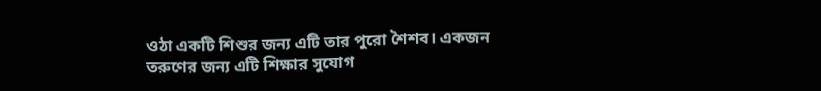ওঠা একটি শিশুর জন্য এটি তার পুরো শৈশব। একজন তরুণের জন্য এটি শিক্ষার সুযোগ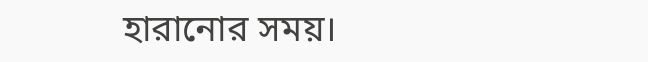হারানোর সময়।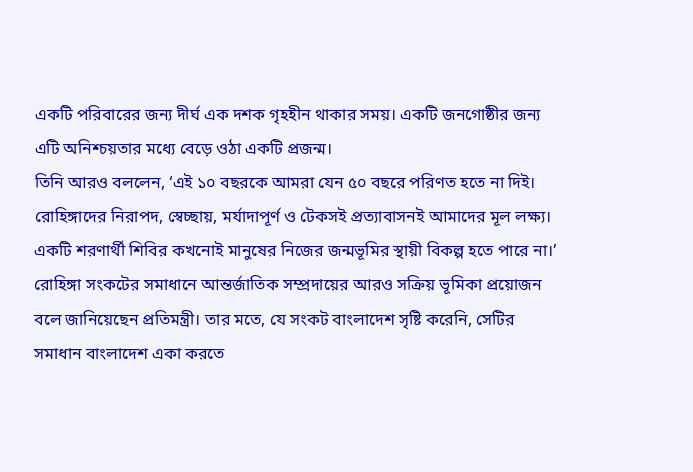একটি পরিবারের জন্য দীর্ঘ এক দশক গৃহহীন থাকার সময়। একটি জনগোষ্ঠীর জন্য এটি অনিশ্চয়তার মধ্যে বেড়ে ওঠা একটি প্রজন্ম।
তিনি আরও বললেন, ‘এই ১০ বছরকে আমরা যেন ৫০ বছরে পরিণত হতে না দিই। রোহিঙ্গাদের নিরাপদ, স্বেচ্ছায়, মর্যাদাপূর্ণ ও টেকসই প্রত্যাবাসনই আমাদের মূল লক্ষ্য। একটি শরণার্থী শিবির কখনোই মানুষের নিজের জন্মভূমির স্থায়ী বিকল্প হতে পারে না।’
রোহিঙ্গা সংকটের সমাধানে আন্তর্জাতিক সম্প্রদায়ের আরও সক্রিয় ভূমিকা প্রয়োজন বলে জানিয়েছেন প্রতিমন্ত্রী। তার মতে, যে সংকট বাংলাদেশ সৃষ্টি করেনি, সেটির সমাধান বাংলাদেশ একা করতে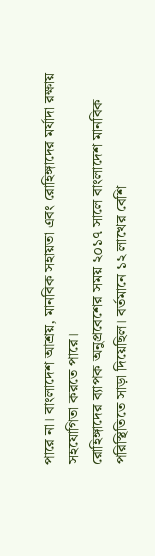পারে না। বাংলাদেশ আশ্রয়, মানবিক সহায়তা এবং রোহিঙ্গাদের মর্যাদা রক্ষায় সহযোগিতা করতে পারে।
রোহিঙ্গাদের ব্যাপক অনুপ্রবেশের সময় ২০১৭ সালে বাংলাদেশ মানবিক পরিস্থিতিতে সাড়া দিয়েছিল। বর্তমানে ১২ লাখের বেশি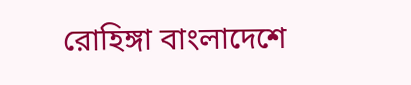রোহিঙ্গা বাংলাদেশে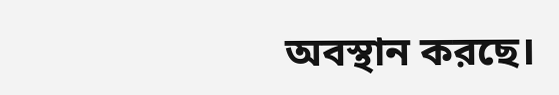অবস্থান করছে।